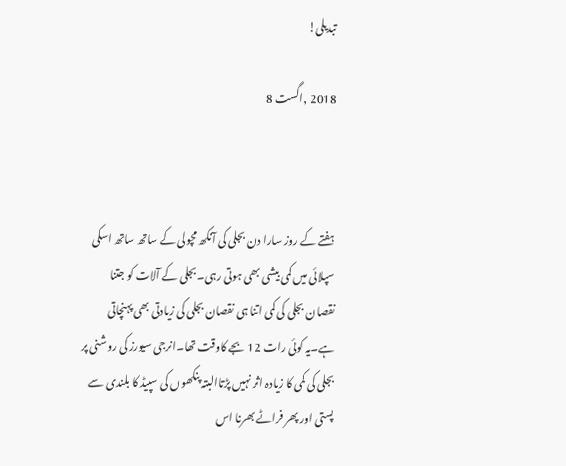تبدیلی!

2018 ,اگست 8



ہفتے کے روز سارا دن بجلی کی آنکھ مچولی کے ساتھ ساتھ اسکی سپلائی میں کمی بیشی بھی ہوتی رہی۔بجلی کے آلات کو جتنا نقصان بجلی کی کمی اتنا ہی نقصان بجلی کی زیادتی بھی پہنچاتی ہے۔یہ کوئی رات 12 بجے کاوقت تھا۔انرجی سیورز کی روشنی پر بجلی کی کمی کا زیادہ اثر نہیں پڑتاالبتہ پنکھوں کی سپیڈ کا بلندی سے پستی اور پھر فراٹے بھرنا اس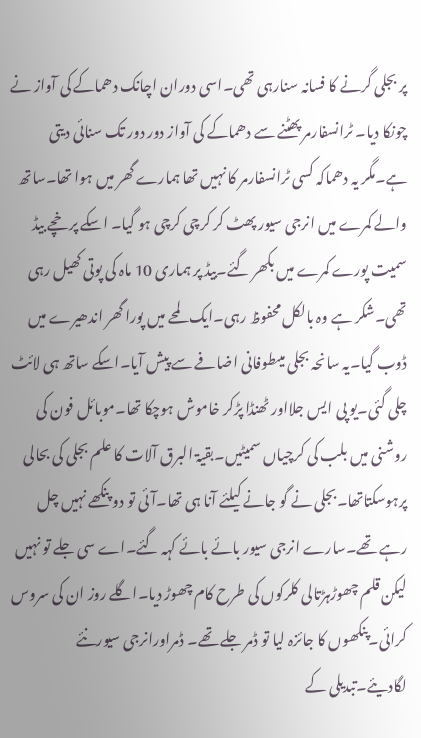پر بجلی گرنے کا فسانہ سنارہی تھی۔اسی دوران اچانک دھماکے کی آواز نے چونکا دیا۔ ٹرانسفارمر پھٹنے سے دھماکے کی آواز دور دور تک سنائی دیتی ہے۔مگر یہ دھماکہ کسی ٹرانسفارمر کا نہیں تھا ہمارے گھر میں ہوا تھا۔ساتھ والے کمرے میں انرجی سیور پھٹ کر کرچی کرچی ہو گیا۔ اسکے پرخچے بیڈ سمیت پورے کمرے میں بکھر گئے۔بیڈ پر ہماری 10 ماہ کی پوتی کھیل رہی تھی۔شکر ہے وہ بالکل محفوظ رہی۔ایک لمحے میں پورا گھر اندھیرے میں ڈوب گیا۔یہ سانحہ بجلی میںطوفانی اضافے سے پیش آیا۔اسکے ساتھ ہی لائٹ چلی گئی۔یو پی ایس جلااور ٹھنڈا پڑکر خاموش ہوچکا تھا۔موبائل فون کی روشنی میں بلب کی کرچیاں سمیٹیں۔بقیۃ البرق آلات کا علم بجلی کی بحالی پرہوسکتاتھا۔بجلی نے گو جانے کیلئے آنا ہی تھا۔آئی تو دو پنکھے نہیں چل رہے تھے۔سارے انرجی سیور بائے بائے کہہ گئے۔اے سی جلے تو نہیں لیکن قلم چھوڑہڑتالی کلرکوں کی طرح کام چھوڑ دیا۔اگلے روز ان کی سروس کرائی۔پنکھوں کا جائزہ لیا تو ڈمر جلے تھے۔ ڈمراورانرجی سیورنئے لگادیئے۔تبدیلی کے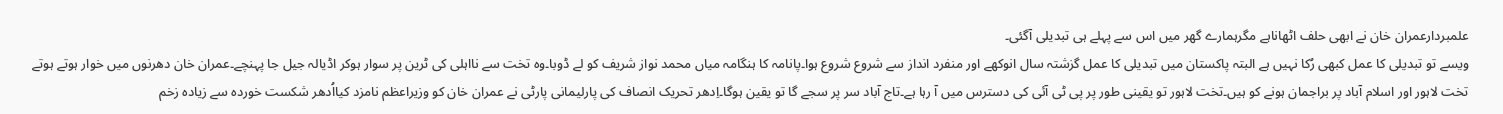علمبردارعمران خان نے ابھی حلف اٹھاناہے مگرہمارے گھر میں اس سے پہلے ہی تبدیلی آگئی۔
ویسے تو تبدیلی کا عمل کبھی رُکا نہیں ہے البتہ پاکستان میں تبدیلی کا عمل گزشتہ سال انوکھے اور منفرد انداز سے شروع شروع ہوا۔پانامہ کا ہنگامہ میاں محمد نواز شریف کو لے ڈوبا۔وہ تخت سے نااہلی کی ٹرین پر سوار ہوکر اڈیالہ جیل جا پہنچے۔عمران خان دھرنوں میں خوار ہوتے ہوتے تخت لاہور اور اسلام آباد پر براجمان ہونے کو ہیں۔تخت لاہور تو یقینی طور پر پی ٹی آئی کی دسترس میں آ رہا ہے۔تاج آباد سر پر سجے گا تو یقین ہوگا۔اِدھر تحریک انصاف کی پارلیمانی پارٹی نے عمران خان کو وزیراعظم نامزد کیااُدھر شکست خوردہ سے زیادہ زخم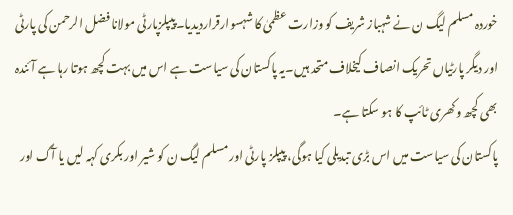خوردہ مسلم لیگ ن نے شہباز شریف کو وزارت عظمیٰ کا شہسوارقراردیدیا۔پیپلزپارٹی مولانا فضل الرحمن کی پارٹی اور دیگر پارٹیاں تحریک انصاف کیخلاف متحد ہیں۔یہ پاکستان کی سیاست ہے اس میں بہت کچھ ہوتا رہا ہے آئندہ بھی کچھ وکھری ٹائپ کا ہو سکتا ہے۔
پاکستان کی سیاست میں اس بڑی تبدیلی کیا ہوگی، پیپلز پارٹی اور مسلم لیگ ن کو شیر اور بکری کہہ لیں یا آگ اور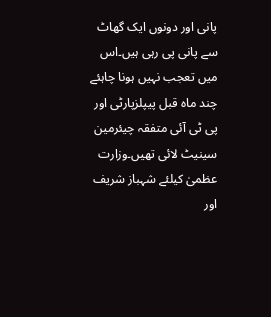پانی اور دونوں ایک گھاٹ سے پانی پی رہی ہیں۔اس میں تعجب نہیں ہونا چاہئے چند ماہ قبل پیپلزپارٹی اور پی ٹی آئی متفقہ چیئرمین سینیٹ لائی تھیں۔وزارت عظمیٰ کیلئے شہباز شریف اور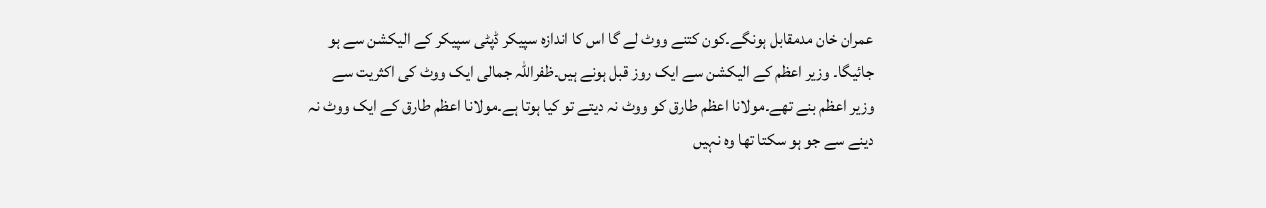عمران خان مدمقابل ہونگے۔کون کتنے ووٹ لے گا اس کا اندازہ سپیکر ڈپٹی سپیکر کے الیکشن سے ہو جائیگا۔ وزیر اعظم کے الیکشن سے ایک روز قبل ہونے ہیں۔ظفراللہ جمالی ایک ووٹ کی اکثریت سے وزیر اعظم بنے تھے۔مولانا اعظم طارق کو ووٹ نہ دیتے تو کیا ہوتا ہے۔مولانا اعظم طارق کے ایک ووٹ نہ دینے سے جو ہو سکتا تھا وہ نہیں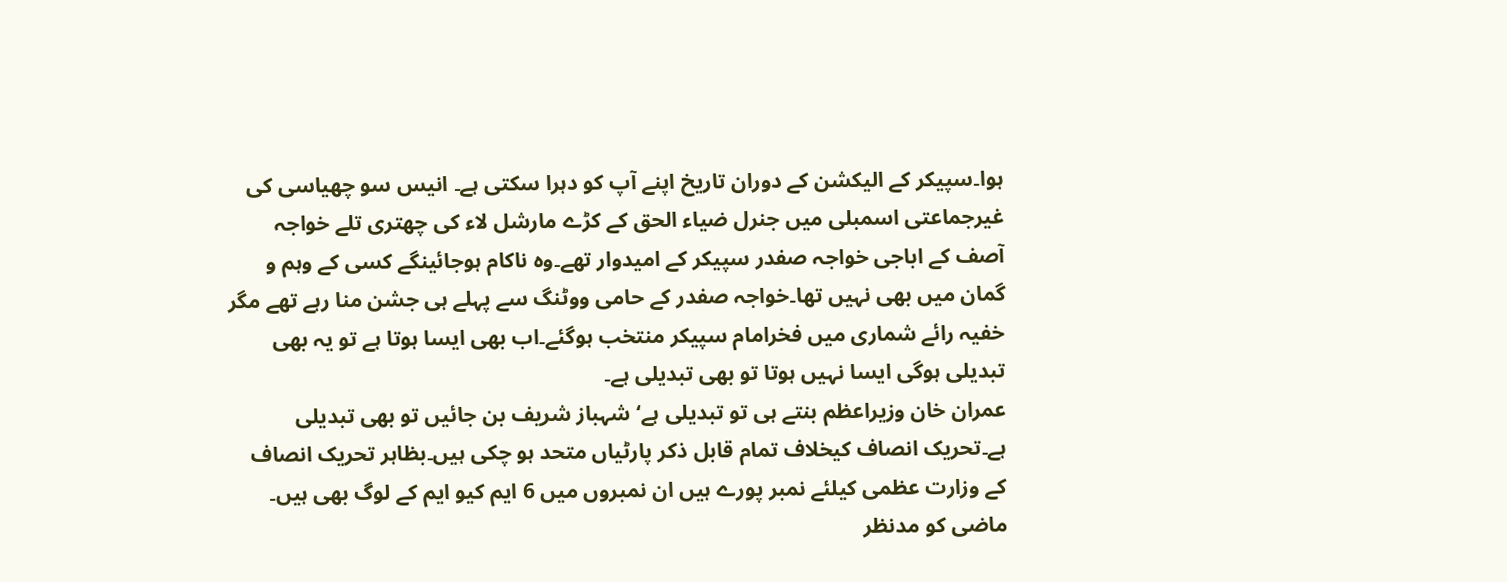ہوا۔سپیکر کے الیکشن کے دوران تاریخ اپنے آپ کو دہرا سکتی ہے۔ انیس سو چھیاسی کی غیرجماعتی اسمبلی میں جنرل ضیاء الحق کے کڑے مارشل لاء کی چھتری تلے خواجہ آصف کے اباجی خواجہ صفدر سپیکر کے امیدوار تھے۔وہ ناکام ہوجائینگے کسی کے وہم و گمان میں بھی نہیں تھا۔خواجہ صفدر کے حامی ووٹنگ سے پہلے ہی جشن منا رہے تھے مگر خفیہ رائے شماری میں فخرامام سپیکر منتخب ہوگئے۔اب بھی ایسا ہوتا ہے تو یہ بھی تبدیلی ہوگی ایسا نہیں ہوتا تو بھی تبدیلی ہے۔
عمران خان وزیراعظم بنتے ہی تو تبدیلی ہے‘ شہباز شریف بن جائیں تو بھی تبدیلی ہے۔تحریک انصاف کیخلاف تمام قابل ذکر پارٹیاں متحد ہو چکی ہیں۔بظاہر تحریک انصاف کے وزارت عظمی کیلئے نمبر پورے ہیں ان نمبروں میں 6 ایم کیو ایم کے لوگ بھی ہیں۔ ماضی کو مدنظر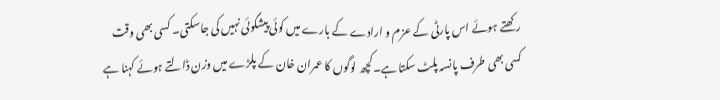رکھتے ہوئے اس پارٹی کے عزم و ارادے کے بارے میں کوئی پیشگوئی نہیں کی جاسکتی۔ کسی بھی وقت کسی بھی طرف پانسہ پلٹ سکتا ہے۔کچھ لوگوں کا عمران خان کے پلڑے میں وزن ڈالتے ہوئے کہنا ہے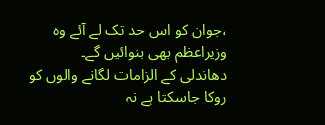،جوان کو اس حد تک لے آئے وہ وزیراعظم بھی بنوائیں گے۔
دھاندلی کے الزامات لگانے والوں کو روکا جاسکتا ہے نہ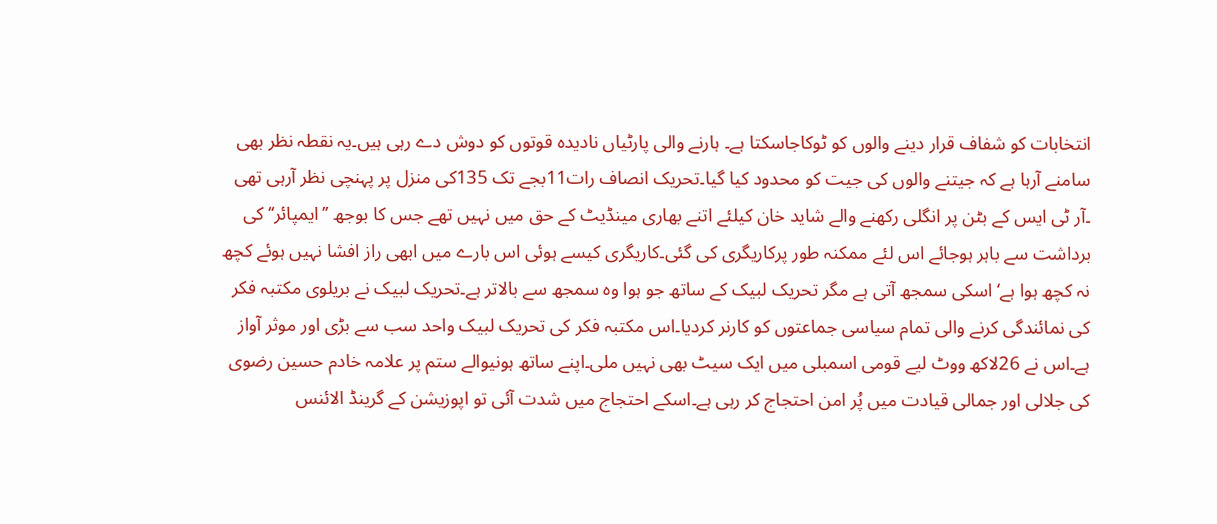انتخابات کو شفاف قرار دینے والوں کو ٹوکاجاسکتا ہے۔ ہارنے والی پارٹیاں نادیدہ قوتوں کو دوش دے رہی ہیں۔یہ نقطہ نظر بھی سامنے آرہا ہے کہ جیتنے والوں کی جیت کو محدود کیا گیا۔تحریک انصاف رات11بجے تک 135کی منزل پر پہنچی نظر آرہی تھی ۔آر ٹی ایس کے بٹن پر انگلی رکھنے والے شاید خان کیلئے اتنے بھاری مینڈیٹ کے حق میں نہیں تھے جس کا بوجھ ’’ایمپائر‘‘ کی برداشت سے باہر ہوجائے اس لئے ممکنہ طور پرکاریگری کی گئی۔کاریگری کیسے ہوئی اس بارے میں ابھی راز افشا نہیں ہوئے کچھ نہ کچھ ہوا ہے‘ اسکی سمجھ آتی ہے مگر تحریک لبیک کے ساتھ جو ہوا وہ سمجھ سے بالاتر ہے۔تحریک لبیک نے بریلوی مکتبہ فکر کی نمائندگی کرنے والی تمام سیاسی جماعتوں کو کارنر کردیا۔اس مکتبہ فکر کی تحریک لبیک واحد سب سے بڑی اور موثر آواز ہے۔اس نے 26لاکھ ووٹ لیے قومی اسمبلی میں ایک سیٹ بھی نہیں ملی۔اپنے ساتھ ہونیوالے ستم پر علامہ خادم حسین رضوی کی جلالی اور جمالی قیادت میں پُر امن احتجاج کر رہی ہے۔اسکے احتجاج میں شدت آئی تو اپوزیشن کے گرینڈ الائنس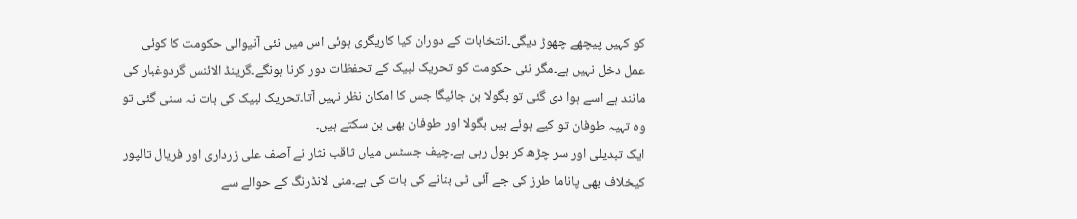کو کہیں پیچھے چھوڑ دیگی۔انتخابات کے دوران کیا کاریگری ہوئی اس میں نئی آنیوالی حکومت کا کوئی عمل دخل نہیں ہے۔مگر نئی حکومت کو تحریک لبیک کے تحفظات دور کرنا ہونگے۔گرینڈ الائنس گردوغبار کی مانند ہے اسے ہوا دی گئی تو بگولا بن جائیگا جس کا امکان نظر نہیں آتا۔تحریک لبیک کی بات نہ سنی گئی تو وہ تہیہ طوفان تو کیے ہوئے ہیں بگولا اور طوفان بھی بن سکتے ہیں۔
ایک تبدیلی اور سر چڑھ کر بول رہی ہے۔چیف جسٹس میاں ثاقب نثار نے آصف علی زرداری اور فریال تالپور کیخلاف بھی پاناما طرز کی جے آئی ٹی بنانے کی بات کی ہے۔منی لانڈرنگ کے حوالے سے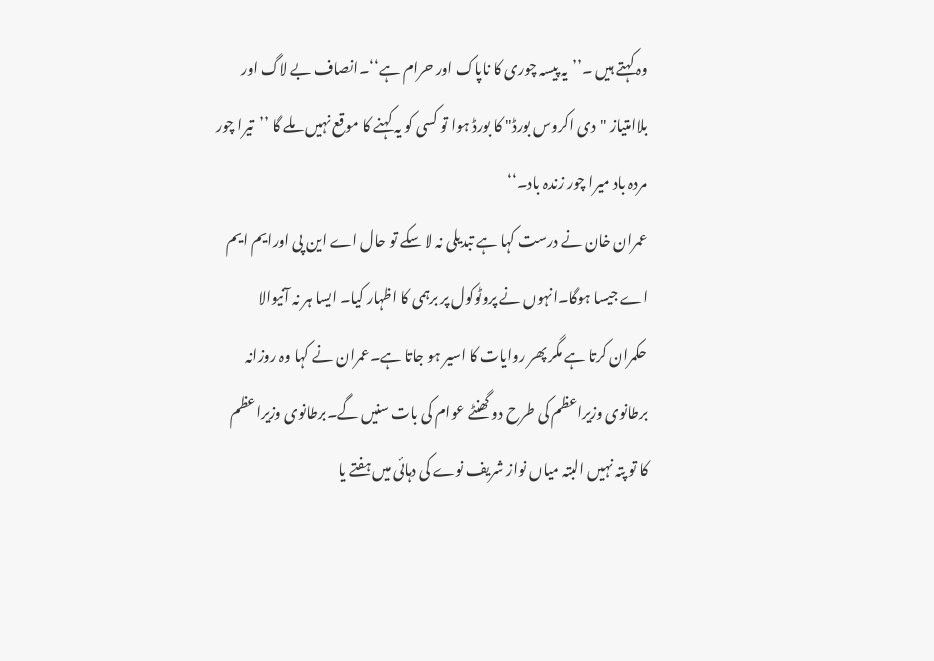وہ کہتے ہیں ۔’’یہ پیسہ چوری کا ناپاک اور حرام ہے‘‘۔انصاف بے لاگ اور بلاامتیاز "دی اکروس بورڈ" کا بورڈ ہوا تو کسی کو یہ کہنے کا موقع نہیں ملے گا ’’تیرا چور مردہ باد میرا چور زندہ باد۔‘‘
عمران خان نے درست کہا ہے تبدیلی نہ لا سکے تو حال اے این پی اورایم ایم اے جیسا ہوگا۔انہوں نے پروٹوکول پر برہمی کا اظہار کیا۔ ایسا ہر نہ آنیوالا حکمران کرتا ہے مگر پھر روایات کا اسیر ہو جاتا ہے۔عمران نے کہا وہ روزانہ برطانوی وزیراعظم کی طرح دو گھنٹے عوام کی بات سنیں گے۔برطانوی وزیراعظم کا تو پتہ نہیں البتہ میاں نواز شریف نوے کی دہائی میں ہفتے یا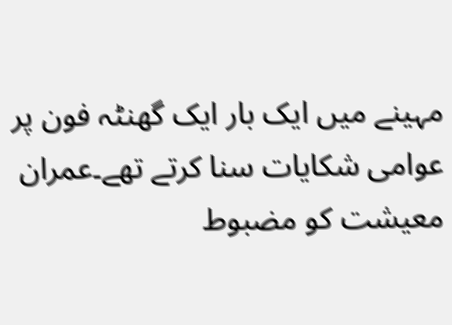مہینے میں ایک بار ایک گھنٹہ فون پر عوامی شکایات سنا کرتے تھے۔عمران معیشت کو مضبوط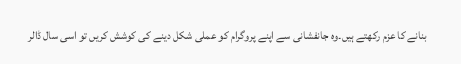بنانے کا عزم رکھتے ہیں۔وہ جانفشانی سے اپنے پروگرام کو عملی شکل دینے کی کوشش کریں تو اسی سال ڈالر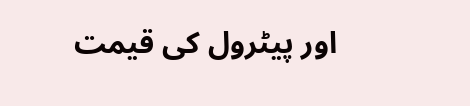اور پیٹرول کی قیمت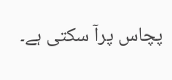پچاس پرآ سکتی ہے۔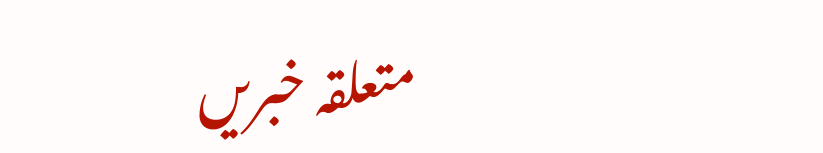متعلقہ خبریں